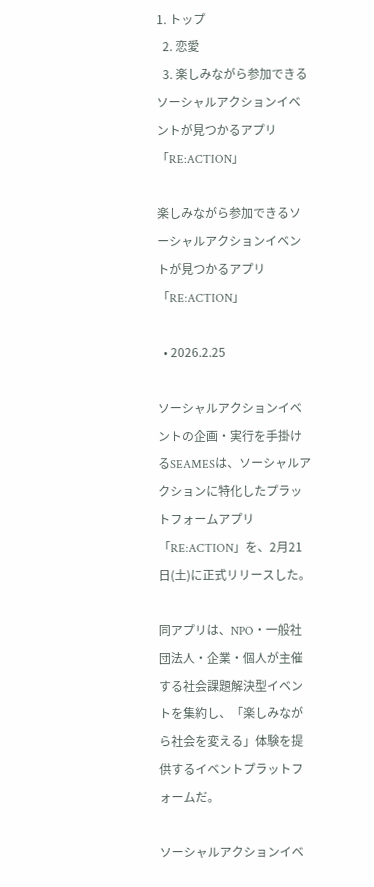1. トップ
  2. 恋愛
  3. 楽しみながら参加できるソーシャルアクションイベントが見つかるアプリ「RE:ACTION」

楽しみながら参加できるソーシャルアクションイベントが見つかるアプリ「RE:ACTION」

  • 2026.2.25

ソーシャルアクションイベントの企画・実行を手掛けるSEAMESは、ソーシャルアクションに特化したプラットフォームアプリ「RE:ACTION」を、2月21日(土)に正式リリースした。

同アプリは、NPO・一般社団法人・企業・個人が主催する社会課題解決型イベントを集約し、「楽しみながら社会を変える」体験を提供するイベントプラットフォームだ。

ソーシャルアクションイベ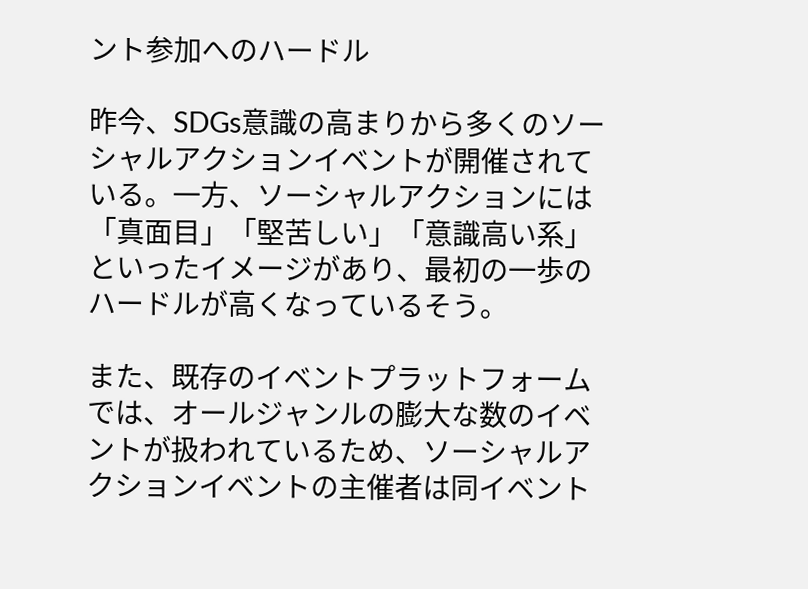ント参加へのハードル

昨今、SDGs意識の高まりから多くのソーシャルアクションイベントが開催されている。一方、ソーシャルアクションには「真面目」「堅苦しい」「意識高い系」といったイメージがあり、最初の一歩のハードルが高くなっているそう。

また、既存のイベントプラットフォームでは、オールジャンルの膨大な数のイベントが扱われているため、ソーシャルアクションイベントの主催者は同イベント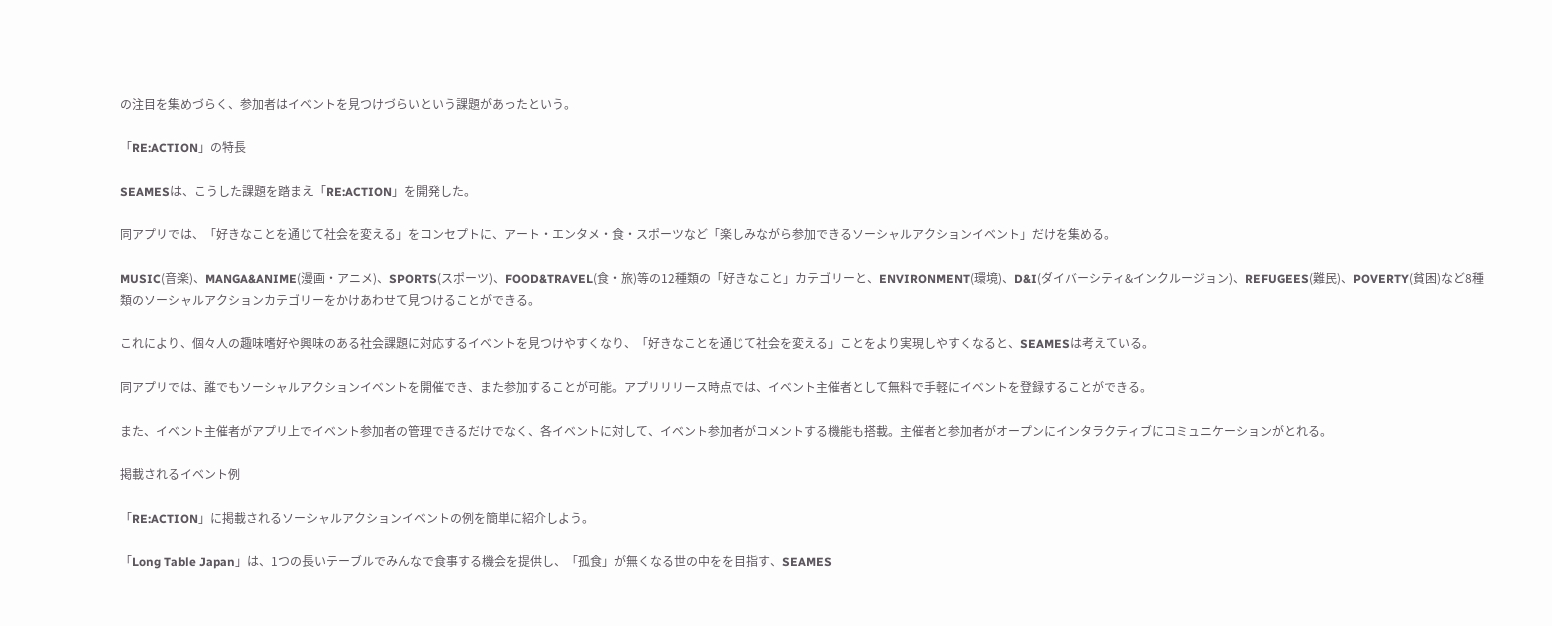の注目を集めづらく、参加者はイベントを見つけづらいという課題があったという。

「RE:ACTION」の特長

SEAMESは、こうした課題を踏まえ「RE:ACTION」を開発した。

同アプリでは、「好きなことを通じて社会を変える」をコンセプトに、アート・エンタメ・食・スポーツなど「楽しみながら参加できるソーシャルアクションイベント」だけを集める。

MUSIC(音楽)、MANGA&ANIME(漫画・アニメ)、SPORTS(スポーツ)、FOOD&TRAVEL(食・旅)等の12種類の「好きなこと」カテゴリーと、ENVIRONMENT(環境)、D&I(ダイバーシティ&インクルージョン)、REFUGEES(難民)、POVERTY(貧困)など8種類のソーシャルアクションカテゴリーをかけあわせて見つけることができる。

これにより、個々人の趣味嗜好や興味のある社会課題に対応するイベントを見つけやすくなり、「好きなことを通じて社会を変える」ことをより実現しやすくなると、SEAMESは考えている。

同アプリでは、誰でもソーシャルアクションイベントを開催でき、また参加することが可能。アプリリリース時点では、イベント主催者として無料で手軽にイベントを登録することができる。

また、イベント主催者がアプリ上でイベント参加者の管理できるだけでなく、各イベントに対して、イベント参加者がコメントする機能も搭載。主催者と参加者がオープンにインタラクティブにコミュニケーションがとれる。

掲載されるイベント例

「RE:ACTION」に掲載されるソーシャルアクションイベントの例を簡単に紹介しよう。

「Long Table Japan」は、1つの長いテーブルでみんなで食事する機会を提供し、「孤食」が無くなる世の中をを目指す、SEAMES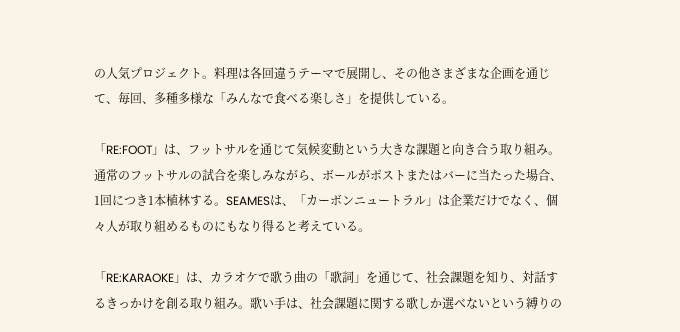の人気プロジェクト。料理は各回違うテーマで展開し、その他さまざまな企画を通じて、毎回、多種多様な「みんなで食べる楽しさ」を提供している。

「RE:FOOT」は、フットサルを通じて気候変動という大きな課題と向き合う取り組み。通常のフットサルの試合を楽しみながら、ボールがポストまたはバーに当たった場合、1回につき1本植林する。SEAMESは、「カーボンニュートラル」は企業だけでなく、個々人が取り組めるものにもなり得ると考えている。

「RE:KARAOKE」は、カラオケで歌う曲の「歌詞」を通じて、社会課題を知り、対話するきっかけを創る取り組み。歌い手は、社会課題に関する歌しか選べないという縛りの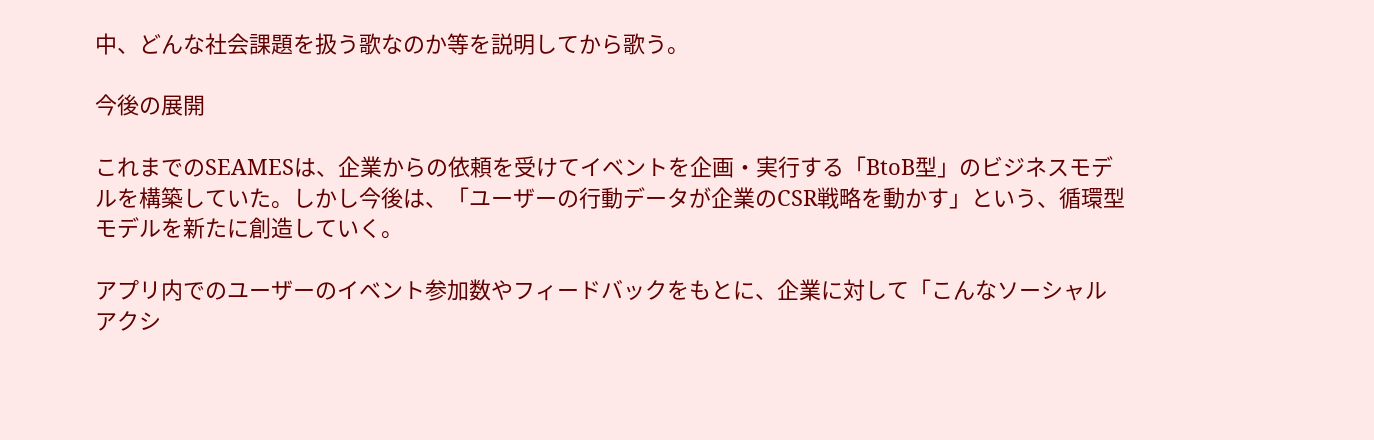中、どんな社会課題を扱う歌なのか等を説明してから歌う。

今後の展開

これまでのSEAMESは、企業からの依頼を受けてイベントを企画・実行する「BtoB型」のビジネスモデルを構築していた。しかし今後は、「ユーザーの行動データが企業のCSR戦略を動かす」という、循環型モデルを新たに創造していく。

アプリ内でのユーザーのイベント参加数やフィードバックをもとに、企業に対して「こんなソーシャルアクシ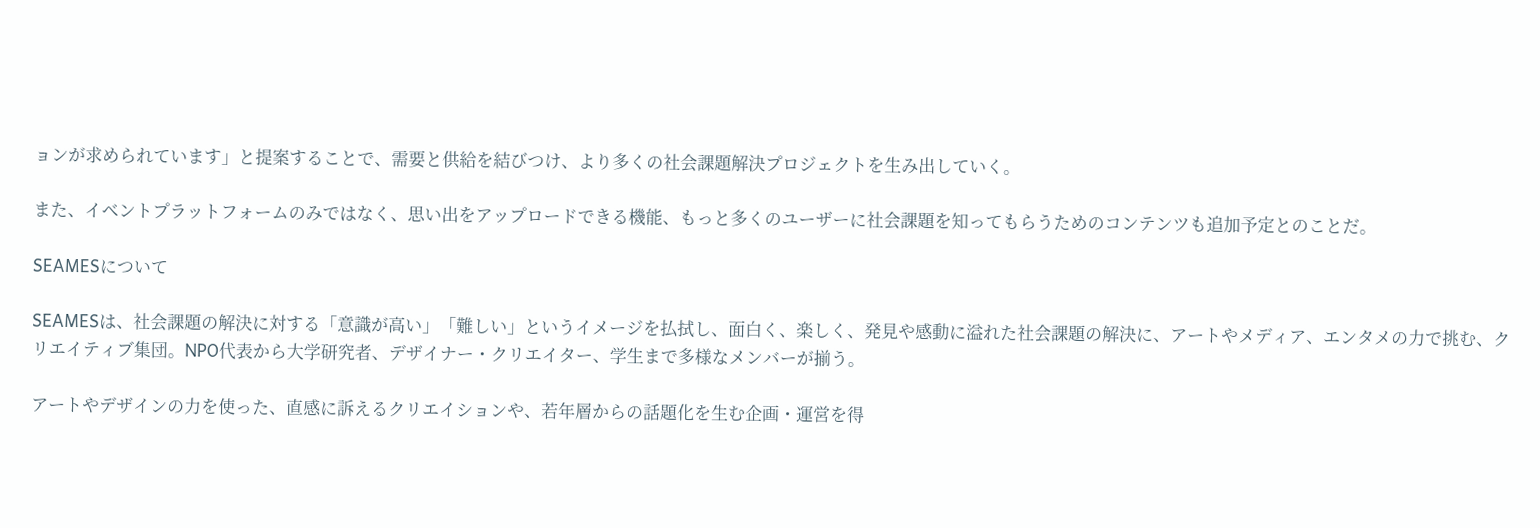ョンが求められています」と提案することで、需要と供給を結びつけ、より多くの社会課題解決プロジェクトを生み出していく。

また、イベントプラットフォームのみではなく、思い出をアップロードできる機能、もっと多くのユーザーに社会課題を知ってもらうためのコンテンツも追加予定とのことだ。

SEAMESについて

SEAMESは、社会課題の解決に対する「意識が高い」「難しい」というイメージを払拭し、面白く、楽しく、発見や感動に溢れた社会課題の解決に、アートやメディア、エンタメの力で挑む、クリエイティブ集団。NPO代表から大学研究者、デザイナー・クリエイター、学生まで多様なメンバーが揃う。

アートやデザインの力を使った、直感に訴えるクリエイションや、若年層からの話題化を生む企画・運営を得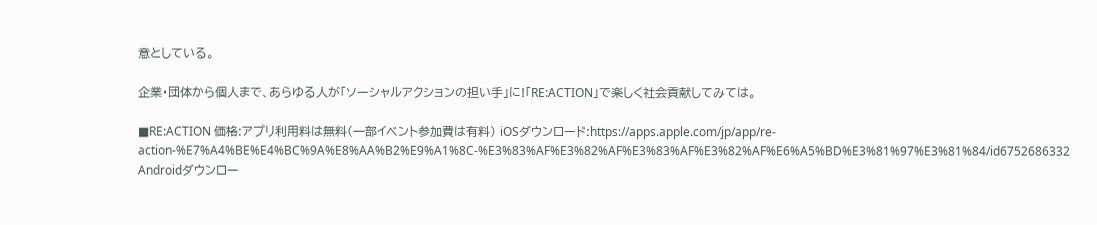意としている。

企業・団体から個人まで、あらゆる人が「ソーシャルアクションの担い手」に!「RE:ACTION」で楽しく社会貢献してみては。

■RE:ACTION 価格:アプリ利用料は無料(一部イベント参加費は有料) iOSダウンロード:https://apps.apple.com/jp/app/re-action-%E7%A4%BE%E4%BC%9A%E8%AA%B2%E9%A1%8C-%E3%83%AF%E3%82%AF%E3%83%AF%E3%82%AF%E6%A5%BD%E3%81%97%E3%81%84/id6752686332 Androidダウンロー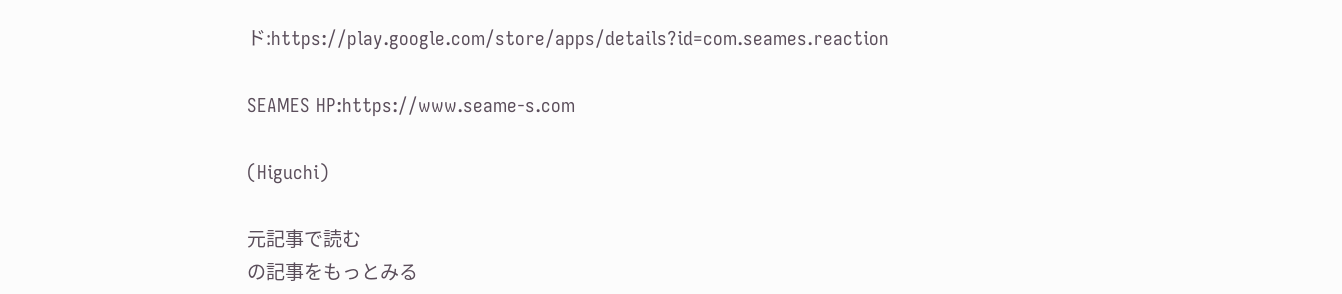ド:https://play.google.com/store/apps/details?id=com.seames.reaction

SEAMES HP:https://www.seame-s.com

(Higuchi)

元記事で読む
の記事をもっとみる